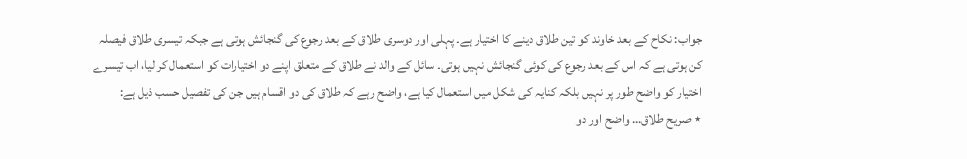جواب: نکاح کے بعد خاوند کو تین طلاق دینے کا اختیار ہے۔ پہلی اور دوسری طلاق کے بعد رجوع کی گنجائش ہوتی ہے جبکہ تیسری طلاق فیصلہ کن ہوتی ہے کہ اس کے بعد رجوع کی کوئی گنجائش نہیں ہوتی۔ سائل کے والد نے طلاق کے متعلق اپنے دو اختیارات کو استعمال کر لیا، اب تیسرے اختیار کو واضح طور پر نہیں بلکہ کنایہ کی شکل میں استعمال کیا ہے، واضح رہے کہ طلاق کی دو اقسام ہیں جن کی تفصیل حسب ذیل ہے:
٭ صریح طلاق… واضح اور دو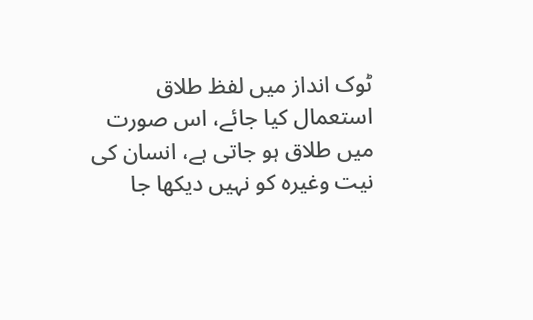ٹوک انداز میں لفظ طلاق استعمال کیا جائے، اس صورت میں طلاق ہو جاتی ہے، انسان کی نیت وغیرہ کو نہیں دیکھا جا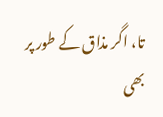تا، اگر مذاق کے طور پر بھی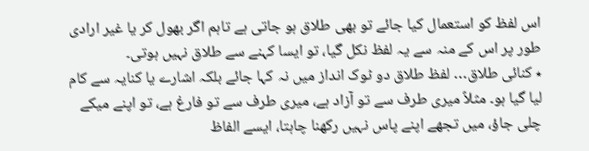اس لفظ کو استعمال کیا جائے تو بھی طلاق ہو جاتی ہے تاہم اگر بھول کر یا غیر ارادی طور پر اس کے منہ سے یہ لفظ نکل گیا، تو ایسا کہنے سے طلاق نہیں ہوتی۔
٭ کنائی طلاق… لفظ طلاق دو ٹوک انداز میں نہ کہا جائے بلکہ اشارے یا کنایہ سے کام لیا گیا ہو۔ مثلاً میری طرف سے تو آزاد ہے، میری طرف سے تو فارغ ہے، تو اپنے میکے چلی جاؤ، میں تجھے اپنے پاس نہیں رکھنا چاہتا، ایسے الفاظ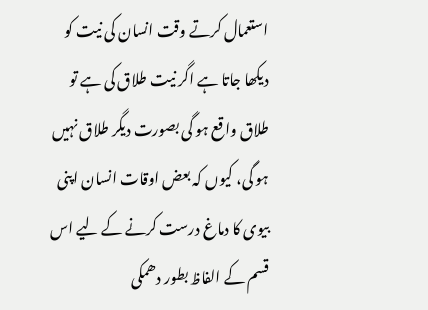استعمال کرتے وقت انسان کی نیت کو دیکھا جاتا ہے اگر نیت طلاق کی ہے تو طلاق واقع ہو گی بصورت دیگر طلاق نہیں ہو گی، کیوں کہ بعض اوقات انسان اپنی بیوی کا دماغ درست کرنے کے لیے اس قسم کے الفاظ بطور دھمکی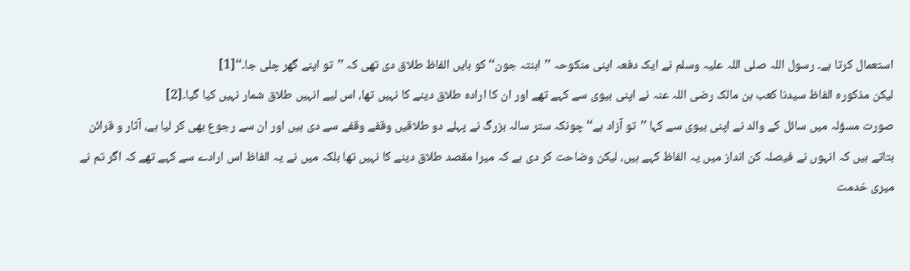استعمال کرتا ہے۔ رسول اللہ صلی اللہ علیہ وسلم نے ایک دفعہ اپنی منکوحہ ’’ابنتہ جون‘‘ کو بایں الفاظ طلاق دی تھی کہ ’’تو اپنے گھر چلی جا۔‘‘[1]
لیکن مذکورہ الفاظ سیدنا کعب بن مالک رضی اللہ عنہ نے اپنی بیوی سے کہے تھے اور ان کا ارادہ طلاق دینے کا نہیں تھا، اس لیے انہیں طلاق شمار نہیں کیا گیا۔[2]
صورت مسؤلہ میں سائل کے والد نے اپنی بیوی سے کہا ’’تو آزاد ہے‘‘ چونکہ ستر سالہ بزرگ نے پہلے دو طلاقیں وقفے وقفے سے دی ہیں اور ان سے رجوع بھی کر لیا ہے، آثار و قرائن بتاتے ہیں کہ انہوں نے فیصلہ کن انداز میں یہ الفاظ کہے ہیں، لیکن وضاحت کر دی ہے کہ میرا مقصد طلاق دینے کا نہیں تھا بلکہ میں نے یہ الفاظ اس ارادے سے کہے تھے کہ اگر تم نے میری خدمت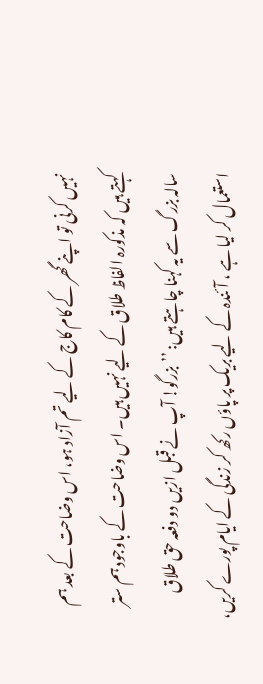نہیں کرنی تو اپنے گھر کے کام کاج کے لیے تم آزاد ہو، اس وضاحت کے بعد ہم کہتے ہیں کہ مذکورہ الفاظ طلاق کے لیے نہیں ہیں۔ اس وضاحت کے باوجود ہم ستر سالہ بزرگ سے یہ کہنا چاہتے ہیں: ’’بزرگو! آپ نے قبل ازیں دو دفعہ حق طلاق استعمال کر لیا ہے ، آئندہ کے لیے بریک پر پاؤں رکھ کر زندگی کے ایام پورے کریں،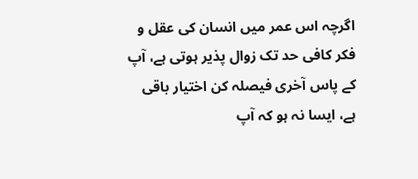اگرچہ اس عمر میں انسان کی عقل و فکر کافی حد تک زوال پذیر ہوتی ہے، آپ کے پاس آخری فیصلہ کن اختیار باقی ہے، ایسا نہ ہو کہ آپ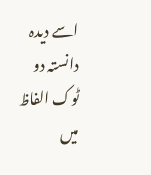اسے دیدہ دانستہ دو ٹوک الفاظ میں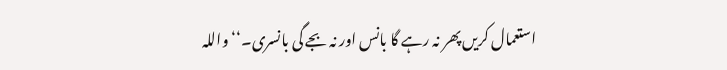استعمال کریں پھر نہ رہے گا بانس اور نہ بجے گی بانسری۔‘‘ واللہ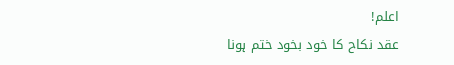اعلم!
عقد نکاح کا خود بخود ختم ہونا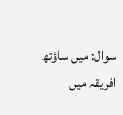سوال: میں ساؤتھ افریقہ میں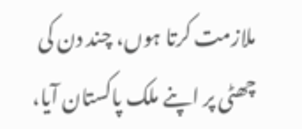ملازمت کرتا ہوں، چند دن کی چھٹی پر اپنے ملک پاکستان آیا،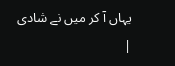یہاں آ کر میں نے شادی
|